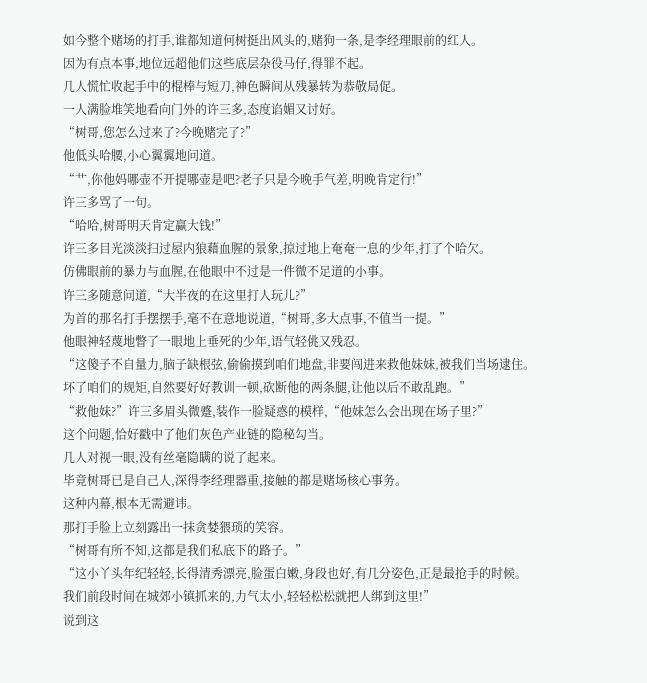如今整个赌场的打手,谁都知道何树挺出风头的,赌狗一条,是李经理眼前的红人。
因为有点本事,地位远超他们这些底层杂役马仔,得罪不起。
几人慌忙收起手中的棍棒与短刀,神色瞬间从残暴转为恭敬局促。
一人满脸堆笑地看向门外的许三多,态度谄媚又讨好。
“树哥,您怎么过来了?今晚赌完了?”
他低头哈腰,小心翼翼地问道。
“艹,你他妈哪壶不开提哪壶是吧?老子只是今晚手气差,明晚肯定行!”
许三多骂了一句。
“哈哈,树哥明天肯定赢大钱!”
许三多目光淡淡扫过屋内狼藉血腥的景象,掠过地上奄奄一息的少年,打了个哈欠。
仿佛眼前的暴力与血腥,在他眼中不过是一件微不足道的小事。
许三多随意问道,“大半夜的在这里打人玩儿?”
为首的那名打手摆摆手,毫不在意地说道,“树哥,多大点事,不值当一提。”
他眼神轻蔑地瞥了一眼地上垂死的少年,语气轻佻又残忍。
“这傻子不自量力,脑子缺根弦,偷偷摸到咱们地盘,非要闯进来救他妹妹,被我们当场逮住。
坏了咱们的规矩,自然要好好教训一顿,砍断他的两条腿,让他以后不敢乱跑。”
“救他妹?”许三多眉头微蹙,装作一脸疑惑的模样,“他妹怎么会出现在场子里?”
这个问题,恰好戳中了他们灰色产业链的隐秘勾当。
几人对视一眼,没有丝毫隐瞒的说了起来。
毕竟树哥已是自己人,深得李经理器重,接触的都是赌场核心事务。
这种内幕,根本无需避讳。
那打手脸上立刻露出一抹贪婪猥琐的笑容。
“树哥有所不知,这都是我们私底下的路子。”
“这小丫头年纪轻轻,长得清秀漂亮,脸蛋白嫩,身段也好,有几分姿色,正是最抢手的时候。
我们前段时间在城郊小镇抓来的,力气太小,轻轻松松就把人绑到这里!”
说到这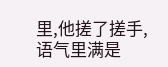里,他搓了搓手,语气里满是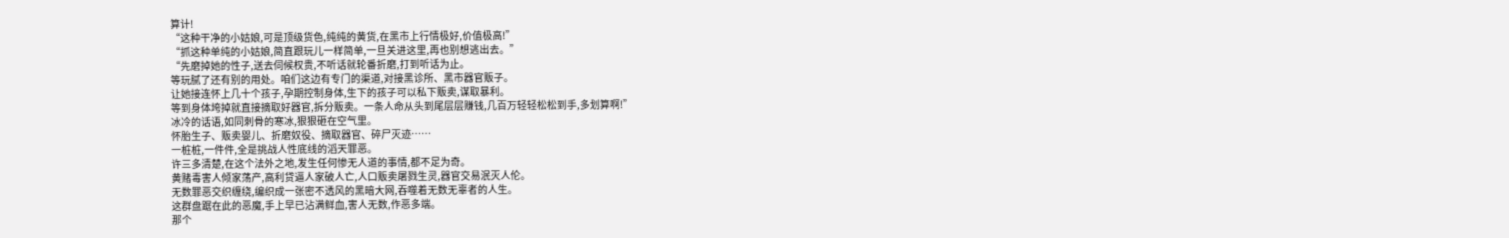算计!
“这种干净的小姑娘,可是顶级货色,纯纯的黄货,在黑市上行情极好,价值极高!”
“抓这种单纯的小姑娘,简直跟玩儿一样简单,一旦关进这里,再也别想逃出去。”
“先磨掉她的性子,送去伺候权贵,不听话就轮番折磨,打到听话为止。
等玩腻了还有别的用处。咱们这边有专门的渠道,对接黑诊所、黑市器官贩子。
让她接连怀上几十个孩子,孕期控制身体,生下的孩子可以私下贩卖,谋取暴利。
等到身体垮掉就直接摘取好器官,拆分贩卖。一条人命从头到尾层层赚钱,几百万轻轻松松到手,多划算啊!”
冰冷的话语,如同刺骨的寒冰,狠狠砸在空气里。
怀胎生子、贩卖婴儿、折磨奴役、摘取器官、碎尸灭迹……
一桩桩,一件件,全是挑战人性底线的滔天罪恶。
许三多清楚,在这个法外之地,发生任何惨无人道的事情,都不足为奇。
黄赌毒害人倾家荡产,高利贷逼人家破人亡,人口贩卖屠戮生灵,器官交易泯灭人伦。
无数罪恶交织缠绕,编织成一张密不透风的黑暗大网,吞噬着无数无辜者的人生。
这群盘踞在此的恶魔,手上早已沾满鲜血,害人无数,作恶多端。
那个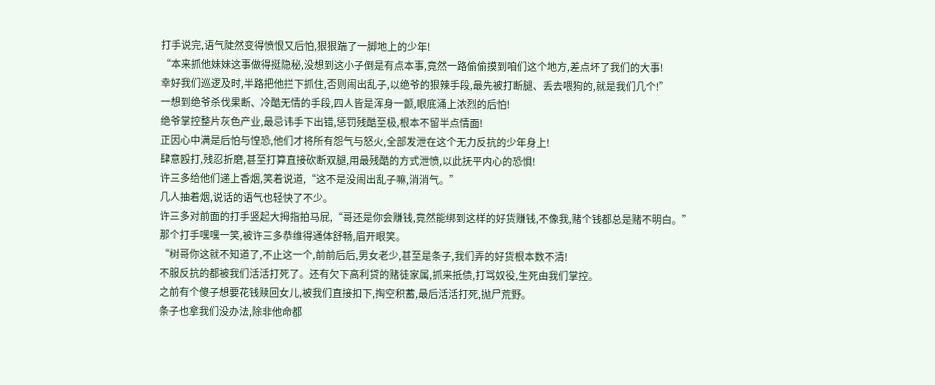打手说完,语气陡然变得愤恨又后怕,狠狠踹了一脚地上的少年!
“本来抓他妹妹这事做得挺隐秘,没想到这小子倒是有点本事,竟然一路偷偷摸到咱们这个地方,差点坏了我们的大事!
幸好我们巡逻及时,半路把他拦下抓住,否则闹出乱子,以绝爷的狠辣手段,最先被打断腿、丢去喂狗的,就是我们几个!”
一想到绝爷杀伐果断、冷酷无情的手段,四人皆是浑身一颤,眼底涌上浓烈的后怕!
绝爷掌控整片灰色产业,最忌讳手下出错,惩罚残酷至极,根本不留半点情面!
正因心中满是后怕与惶恐,他们才将所有怨气与怒火,全部发泄在这个无力反抗的少年身上!
肆意殴打,残忍折磨,甚至打算直接砍断双腿,用最残酷的方式泄愤,以此抚平内心的恐惧!
许三多给他们递上香烟,笑着说道,“这不是没闹出乱子嘛,消消气。”
几人抽着烟,说话的语气也轻快了不少。
许三多对前面的打手竖起大拇指拍马屁,“哥还是你会赚钱,竟然能绑到这样的好货赚钱,不像我,赌个钱都总是赌不明白。”
那个打手嘿嘿一笑,被许三多恭维得通体舒畅,眉开眼笑。
“树哥你这就不知道了,不止这一个,前前后后,男女老少,甚至是条子,我们弄的好货根本数不清!
不服反抗的都被我们活活打死了。还有欠下高利贷的赌徒家属,抓来抵债,打骂奴役,生死由我们掌控。
之前有个傻子想要花钱赎回女儿,被我们直接扣下,掏空积蓄,最后活活打死,抛尸荒野。
条子也拿我们没办法,除非他命都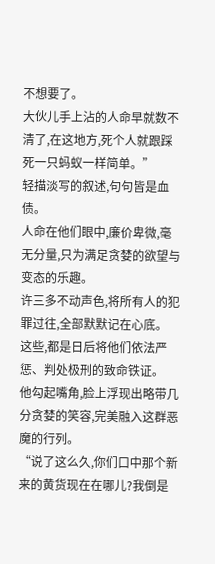不想要了。
大伙儿手上沾的人命早就数不清了,在这地方,死个人就跟踩死一只蚂蚁一样简单。”
轻描淡写的叙述,句句皆是血债。
人命在他们眼中,廉价卑微,毫无分量,只为满足贪婪的欲望与变态的乐趣。
许三多不动声色,将所有人的犯罪过往,全部默默记在心底。
这些,都是日后将他们依法严惩、判处极刑的致命铁证。
他勾起嘴角,脸上浮现出略带几分贪婪的笑容,完美融入这群恶魔的行列。
“说了这么久,你们口中那个新来的黄货现在在哪儿?我倒是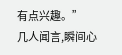有点兴趣。”
几人闻言,瞬间心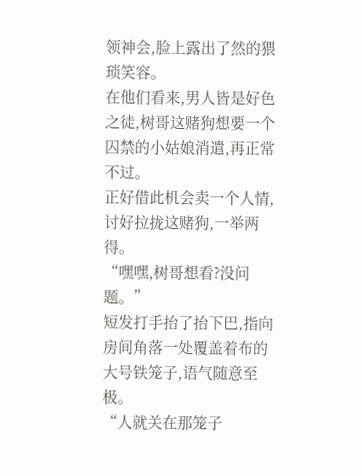领神会,脸上露出了然的猥琐笑容。
在他们看来,男人皆是好色之徒,树哥这赌狗想要一个囚禁的小姑娘消遣,再正常不过。
正好借此机会卖一个人情,讨好拉拢这赌狗,一举两得。
“嘿嘿,树哥想看?没问题。”
短发打手抬了抬下巴,指向房间角落一处覆盖着布的大号铁笼子,语气随意至极。
“人就关在那笼子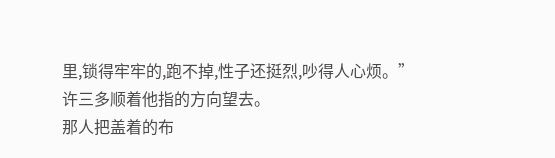里,锁得牢牢的,跑不掉,性子还挺烈,吵得人心烦。”
许三多顺着他指的方向望去。
那人把盖着的布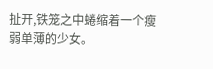扯开,铁笼之中蜷缩着一个瘦弱单薄的少女。